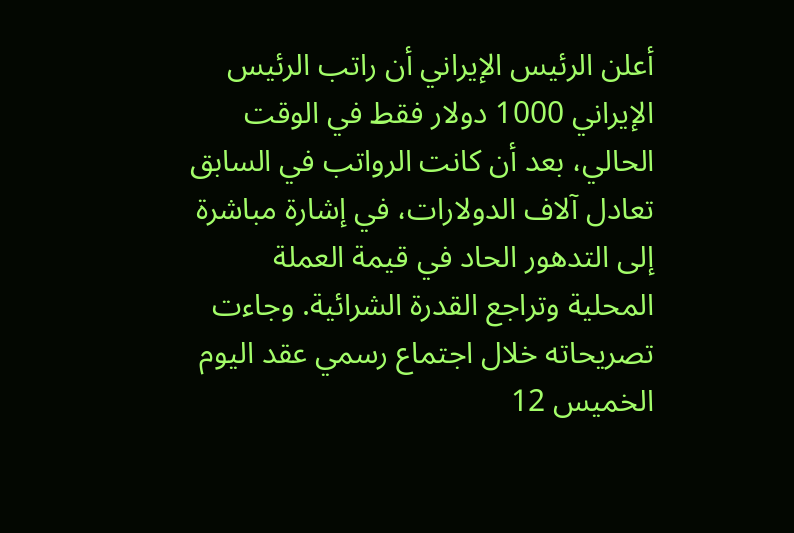أعلن الرئيس الإيراني أن راتب الرئيس الإيراني 1000 دولار فقط في الوقت الحالي، بعد أن كانت الرواتب في السابق تعادل آلاف الدولارات، في إشارة مباشرة إلى التدهور الحاد في قيمة العملة المحلية وتراجع القدرة الشرائية. وجاءت تصريحاته خلال اجتماع رسمي عقد اليوم الخميس 12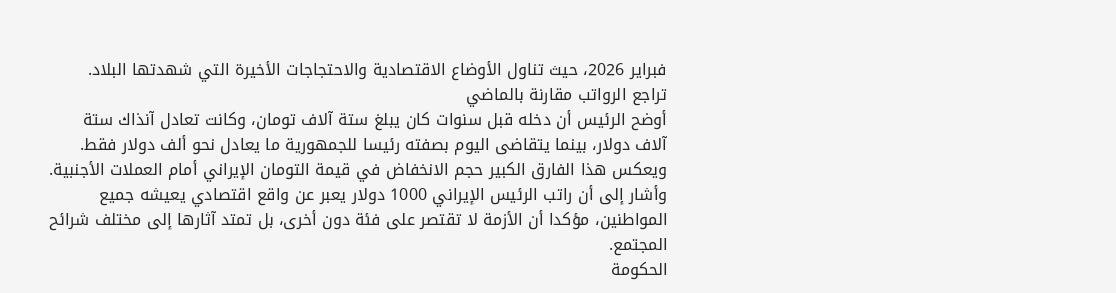فبراير 2026، حيث تناول الأوضاع الاقتصادية والاحتجاجات الأخيرة التي شهدتها البلاد.
تراجع الرواتب مقارنة بالماضي
أوضح الرئيس أن دخله قبل سنوات كان يبلغ ستة آلاف تومان، وكانت تعادل آنذاك ستة آلاف دولار، بينما يتقاضى اليوم بصفته رئيسا للجمهورية ما يعادل نحو ألف دولار فقط. ويعكس هذا الفارق الكبير حجم الانخفاض في قيمة التومان الإيراني أمام العملات الأجنبية.
وأشار إلى أن راتب الرئيس الإيراني 1000 دولار يعبر عن واقع اقتصادي يعيشه جميع المواطنين، مؤكدا أن الأزمة لا تقتصر على فئة دون أخرى، بل تمتد آثارها إلى مختلف شرائح المجتمع.
الحكومة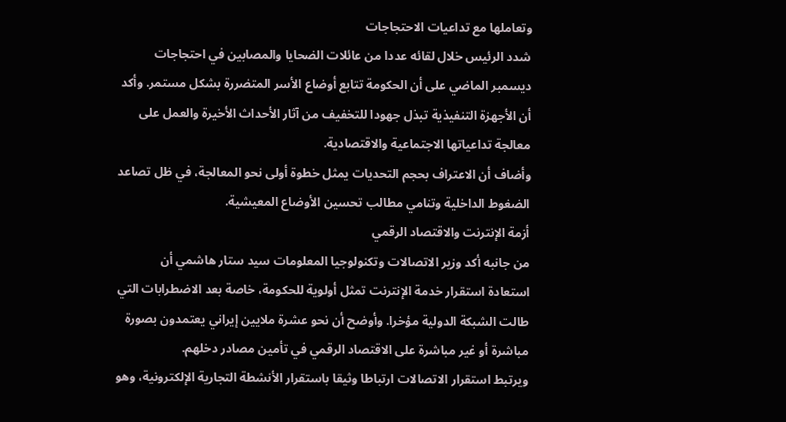وتعاملها مع تداعيات الاحتجاجات
شدد الرئيس خلال لقائه عددا من عائلات الضحايا والمصابين في احتجاجات ديسمبر الماضي على أن الحكومة تتابع أوضاع الأسر المتضررة بشكل مستمر. وأكد أن الأجهزة التنفيذية تبذل جهودا للتخفيف من آثار الأحداث الأخيرة والعمل على معالجة تداعياتها الاجتماعية والاقتصادية.
وأضاف أن الاعتراف بحجم التحديات يمثل خطوة أولى نحو المعالجة، في ظل تصاعد الضغوط الداخلية وتنامي مطالب تحسين الأوضاع المعيشية.
أزمة الإنترنت والاقتصاد الرقمي
من جانبه أكد وزير الاتصالات وتكنولوجيا المعلومات سيد ستار هاشمي أن استعادة استقرار خدمة الإنترنت تمثل أولوية للحكومة، خاصة بعد الاضطرابات التي طالت الشبكة الدولية مؤخرا. وأوضح أن نحو عشرة ملايين إيراني يعتمدون بصورة مباشرة أو غير مباشرة على الاقتصاد الرقمي في تأمين مصادر دخلهم.
ويرتبط استقرار الاتصالات ارتباطا وثيقا باستقرار الأنشطة التجارية الإلكترونية، وهو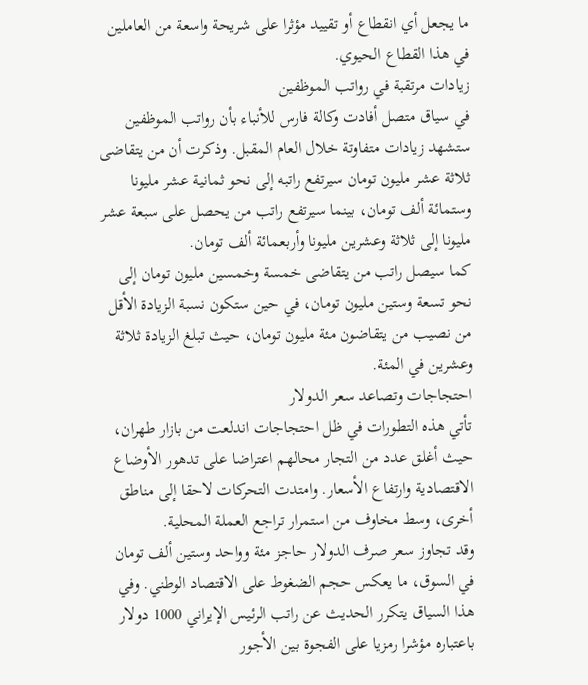ما يجعل أي انقطاع أو تقييد مؤثرا على شريحة واسعة من العاملين في هذا القطاع الحيوي.
زيادات مرتقبة في رواتب الموظفين
في سياق متصل أفادت وكالة فارس للأنباء بأن رواتب الموظفين ستشهد زيادات متفاوتة خلال العام المقبل. وذكرت أن من يتقاضى ثلاثة عشر مليون تومان سيرتفع راتبه إلى نحو ثمانية عشر مليونا وستمائة ألف تومان، بينما سيرتفع راتب من يحصل على سبعة عشر مليونا إلى ثلاثة وعشرين مليونا وأربعمائة ألف تومان.
كما سيصل راتب من يتقاضى خمسة وخمسين مليون تومان إلى نحو تسعة وستين مليون تومان، في حين ستكون نسبة الزيادة الأقل من نصيب من يتقاضون مئة مليون تومان، حيث تبلغ الزيادة ثلاثة وعشرين في المئة.
احتجاجات وتصاعد سعر الدولار
تأتي هذه التطورات في ظل احتجاجات اندلعت من بازار طهران، حيث أغلق عدد من التجار محالهم اعتراضا على تدهور الأوضاع الاقتصادية وارتفاع الأسعار. وامتدت التحركات لاحقا إلى مناطق أخرى، وسط مخاوف من استمرار تراجع العملة المحلية.
وقد تجاوز سعر صرف الدولار حاجز مئة وواحد وستين ألف تومان في السوق، ما يعكس حجم الضغوط على الاقتصاد الوطني. وفي هذا السياق يتكرر الحديث عن راتب الرئيس الإيراني 1000 دولار باعتباره مؤشرا رمزيا على الفجوة بين الأجور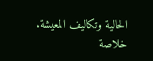الحالية وتكاليف المعيشة.
خلاصة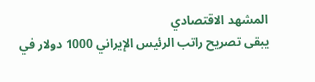المشهد الاقتصادي
يبقى تصريح راتب الرئيس الإيراني 1000 دولار في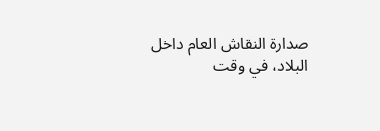صدارة النقاش العام داخل البلاد، في وقت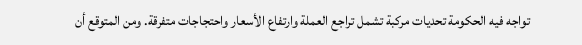تواجه فيه الحكومة تحديات مركبة تشمل تراجع العملة وارتفاع الأسعار واحتجاجات متفرقة. ومن المتوقع أن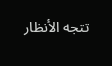تتجه الأنظار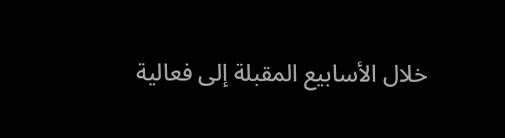خلال الأسابيع المقبلة إلى فعالية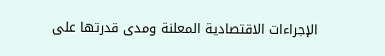الإجراءات الاقتصادية المعلنة ومدى قدرتها على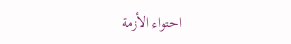احتواء الأزمة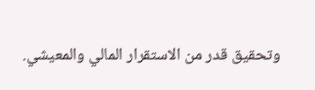وتحقيق قدر من الاستقرار المالي والمعيشي.